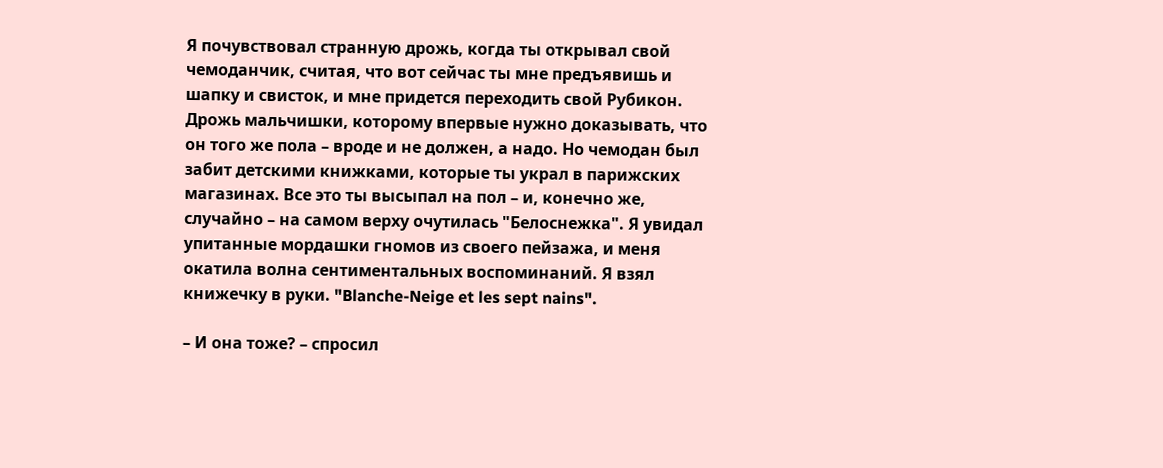Я почувствовал странную дрожь, когда ты открывал свой чемоданчик, считая, что вот сейчас ты мне предъявишь и шапку и свисток, и мне придется переходить свой Рубикон. Дрожь мальчишки, которому впервые нужно доказывать, что он того же пола – вроде и не должен, а надо. Но чемодан был забит детскими книжками, которые ты украл в парижских магазинах. Все это ты высыпал на пол – и, конечно же, случайно – на самом верху очутилась "Белоснежка". Я увидал упитанные мордашки гномов из своего пейзажа, и меня окатила волна сентиментальных воспоминаний. Я взял книжечку в руки. "Blanche-Neige et les sept nains".

– И она тоже? – спросил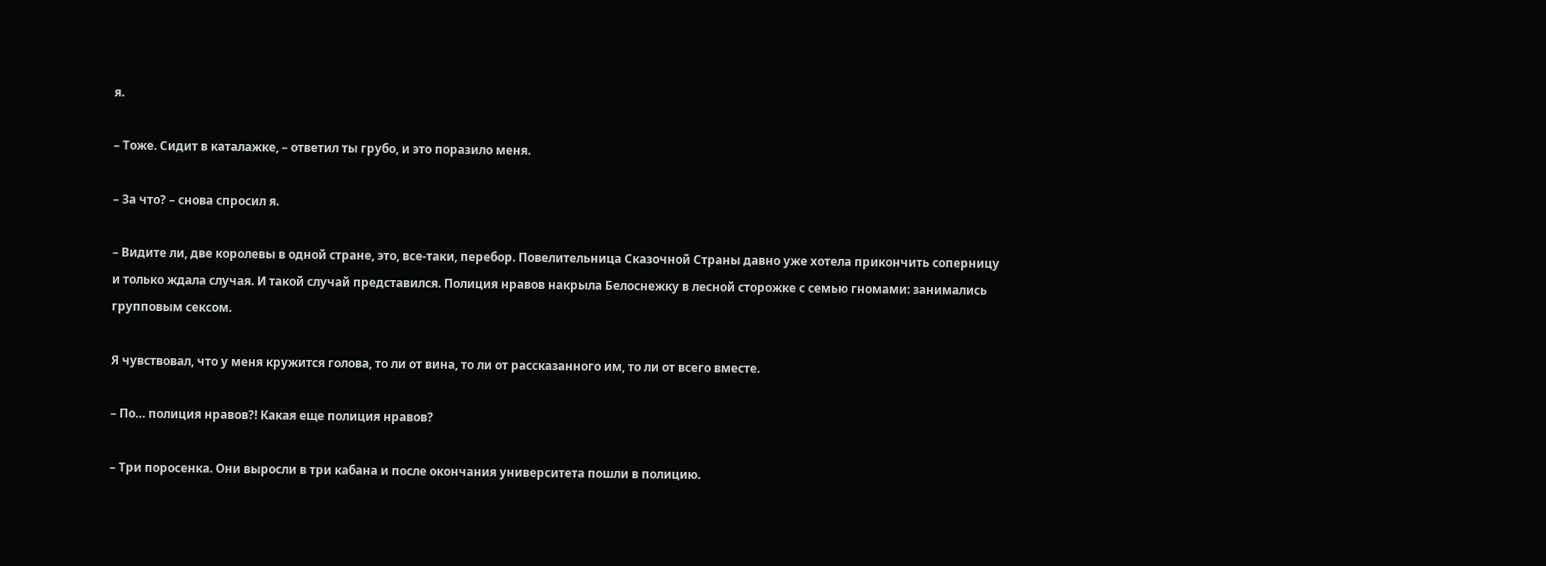я.

– Тоже. Сидит в каталажке, – ответил ты грубо, и это поразило меня.

– За что? – снова спросил я.

– Видите ли, две королевы в одной стране, это, все-таки, перебор. Повелительница Сказочной Страны давно уже хотела прикончить соперницу и только ждала случая. И такой случай представился. Полиция нравов накрыла Белоснежку в лесной сторожке с семью гномами: занимались групповым сексом.

Я чувствовал, что у меня кружится голова, то ли от вина, то ли от рассказанного им, то ли от всего вместе.

– По… полиция нравов?! Какая еще полиция нравов?

– Три поросенка. Они выросли в три кабана и после окончания университета пошли в полицию.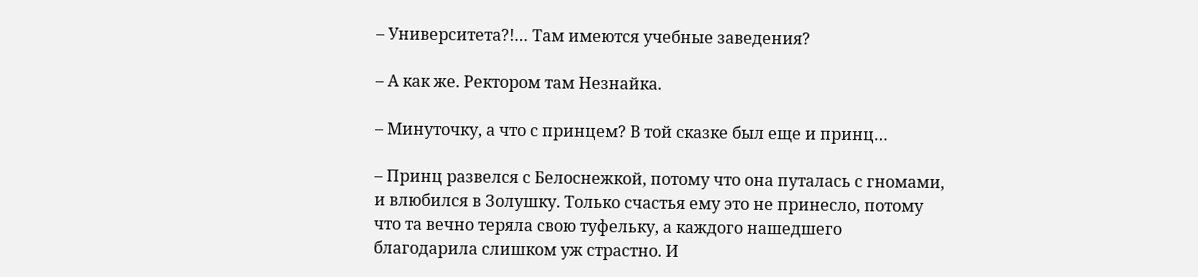– Университета?!… Там имеются учебные заведения?

– А как же. Ректором там Незнайка.

– Минуточку, а что с принцем? В той сказке был еще и принц…

– Принц развелся с Белоснежкой, потому что она путалась с гномами, и влюбился в Золушку. Только счастья ему это не принесло, потому что та вечно теряла свою туфельку, а каждого нашедшего благодарила слишком уж страстно. И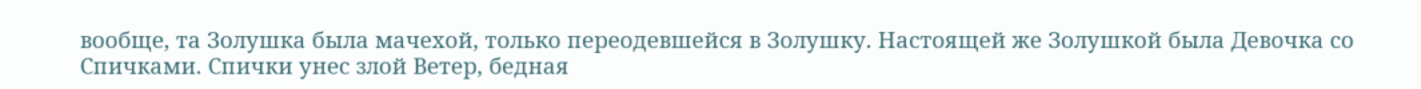вообще, та Золушка была мачехой, только переодевшейся в Золушку. Настоящей же Золушкой была Девочка со Спичками. Спички унес злой Ветер, бедная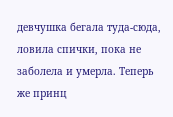девчушка бегала туда-сюда, ловила спички, пока не заболела и умерла. Теперь же принц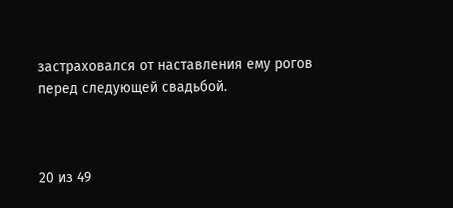застраховался от наставления ему рогов перед следующей свадьбой.



20 из 49